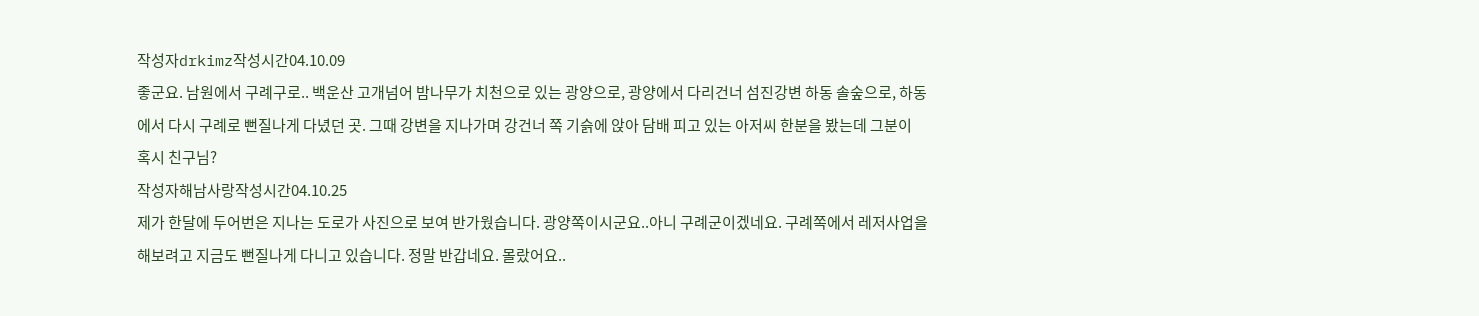작성자drkimz작성시간04.10.09
좋군요. 남원에서 구례구로.. 백운산 고개넘어 밤나무가 치천으로 있는 광양으로, 광양에서 다리건너 섬진강변 하동 솔숲으로, 하동에서 다시 구례로 뻔질나게 다녔던 곳. 그때 강변을 지나가며 강건너 쪽 기슭에 앉아 담배 피고 있는 아저씨 한분을 봤는데 그분이 혹시 친구님?
작성자해남사랑작성시간04.10.25
제가 한달에 두어번은 지나는 도로가 사진으로 보여 반가웠습니다. 광양쪽이시군요..아니 구례군이겠네요. 구례쪽에서 레저사업을 해보려고 지금도 뻔질나게 다니고 있습니다. 정말 반갑네요. 몰랐어요..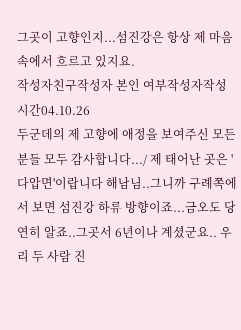그곳이 고향인지...섬진강은 항상 제 마음속에서 흐르고 있지요.
작성자친구작성자 본인 여부작성자작성시간04.10.26
두군데의 제 고향에 애정을 보여주신 모든분들 모두 감사합니다.../ 제 태어난 곳은 '다압면'이랍니다 해남님..그니까 구례쪽에서 보면 섬진강 하류 방향이죠...금오도 당연히 알죠..그곳서 6년이나 계셨군요.. 우리 두 사람 진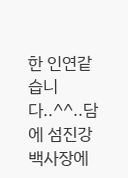한 인연같습니다..^^..담에 섬진강 백사장에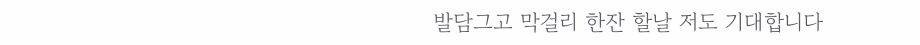발담그고 막걸리 한잔 할날 저도 기대합니다